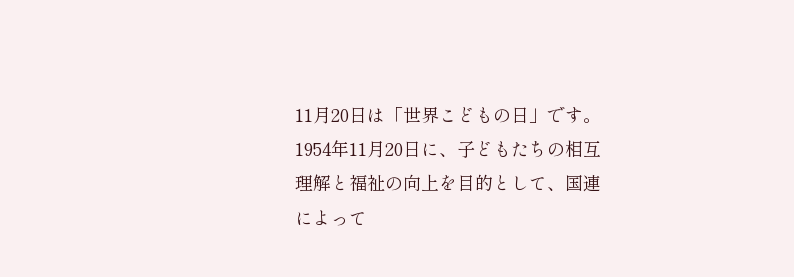11月20日は「世界こどもの日」です。
1954年11月20日に、子どもたちの相互理解と福祉の向上を目的として、国連によって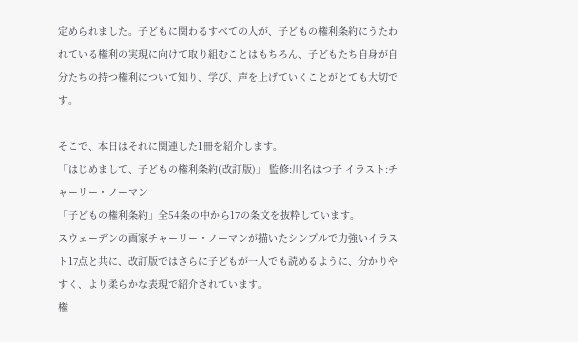定められました。子どもに関わるすべての人が、子どもの権利条約にうたわれている権利の実現に向けて取り組むことはもちろん、子どもたち自身が自分たちの持つ権利について知り、学び、声を上げていくことがとても大切です。

そこで、本日はそれに関連した1冊を紹介します。
「はじめまして、子どもの権利条約(改訂版)」 監修:川名はつ子 イラスト:チャーリー・ノーマン
「子どもの権利条約」全54条の中から17の条文を抜粋しています。
スウェーデンの画家チャーリー・ノーマンが描いたシンプルで力強いイラスト17点と共に、改訂版ではさらに子どもが一人でも読めるように、分かりやすく、より柔らかな表現で紹介されています。
権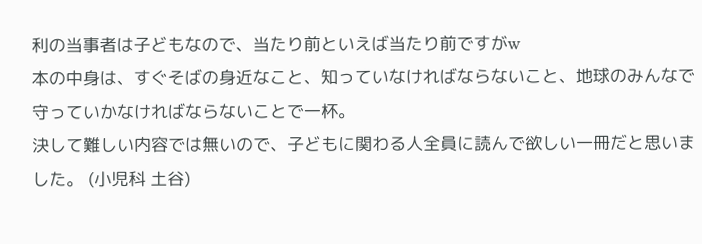利の当事者は子どもなので、当たり前といえば当たり前ですがw
本の中身は、すぐそばの身近なこと、知っていなければならないこと、地球のみんなで守っていかなければならないことで一杯。
決して難しい内容では無いので、子どもに関わる人全員に読んで欲しい一冊だと思いました。 (小児科 土谷)